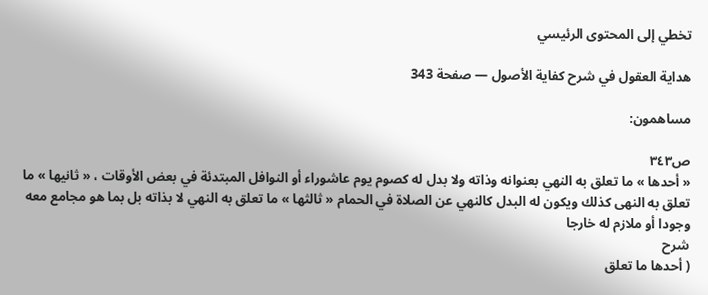تخطي إلى المحتوى الرئيسي

هداية العقول في شرح كفاية الأصول — صفحة 343

مساهمون:

ص٣٤٣
« أحدها » ما تعلق به النهي بعنوانه وذاته ولا بدل له كصوم يوم عاشوراء أو النوافل المبتدئة في بعض الأوقات ، « ثانيها » ما تعلق به النهى كذلك ويكون له البدل كالنهي عن الصلاة في الحمام « ثالثها » ما تعلق به النهي لا بذاته بل بما هو مجامع معه وجودا أو ملازم له خارجا
شرح
( أحدها ما تعلق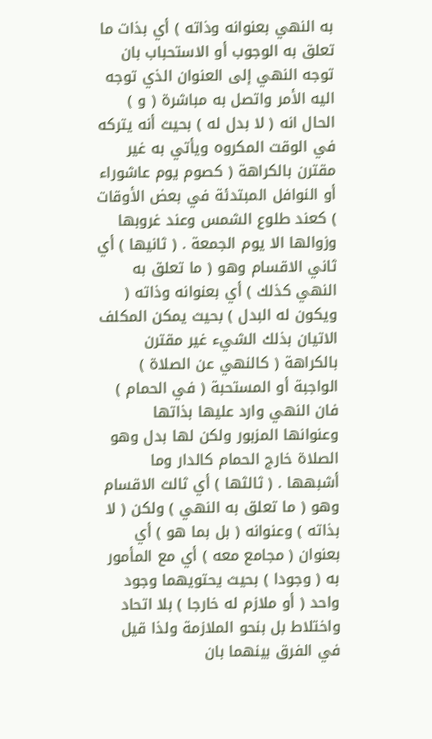به النهي بعنوانه وذاته ) أي بذات ما تعلق به الوجوب أو الاستحباب بان توجه النهي إلى العنوان الذي توجه اليه الأمر واتصل به مباشرة ( و ) الحال انه ( لا بدل له ) بحيث أنه يتركه في الوقت المكروه ويأتي به غير مقترن بالكراهة ( كصوم يوم عاشوراء أو النوافل المبتدئة في بعض الأوقات ) كعند طلوع الشمس وعند غروبها وزوالها الا يوم الجمعة . ( ثانيها ) أي ثاني الاقسام وهو ( ما تعلق به النهي كذلك ) أي بعنوانه وذاته ( ويكون له البدل ) بحيث يمكن المكلف الاتيان بذلك الشيء غير مقترن بالكراهة ( كالنهي عن الصلاة ) الواجبة أو المستحبة ( في الحمام ) فان النهي وارد عليها بذاتها وعنوانها المزبور ولكن لها بدل وهو الصلاة خارج الحمام كالدار وما أشبهها . ( ثالثها ) أي ثالث الاقسام وهو ( ما تعلق به النهي ) ولكن ( لا بذاته ) وعنوانه ( بل بما هو ) أي بعنوان ( مجامع معه ) أي مع المأمور به ( وجودا ) بحيث يحتويهما وجود واحد ( أو ملازم له خارجا ) بلا اتحاد واختلاط بل بنحو الملازمة ولذا قيل في الفرق بينهما بان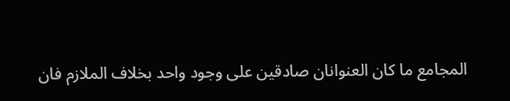المجامع ما كان العنوانان صادقين على وجود واحد بخلاف الملازم فان